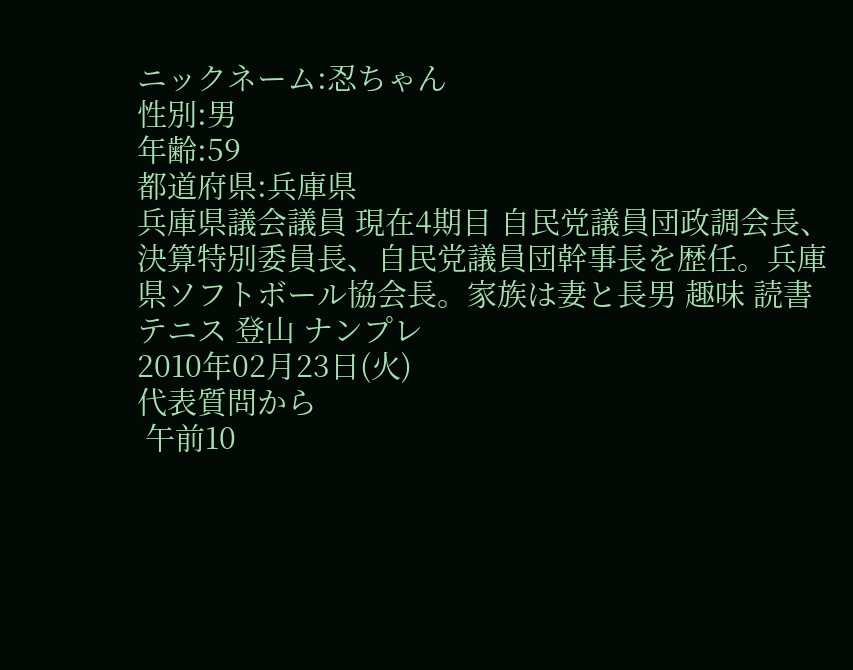ニックネーム:忍ちゃん
性別:男
年齢:59
都道府県:兵庫県
兵庫県議会議員 現在4期目 自民党議員団政調会長、決算特別委員長、自民党議員団幹事長を歴任。兵庫県ソフトボール協会長。家族は妻と長男 趣味 読書 テニス 登山 ナンプレ
2010年02月23日(火)
代表質問から
 午前10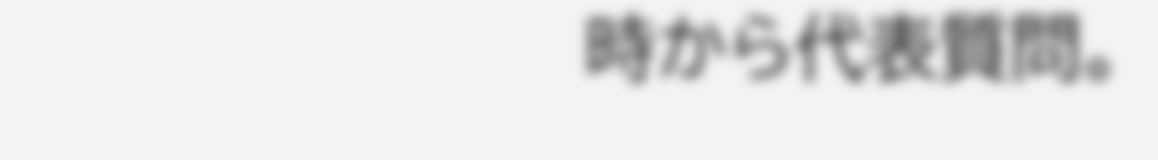時から代表質問。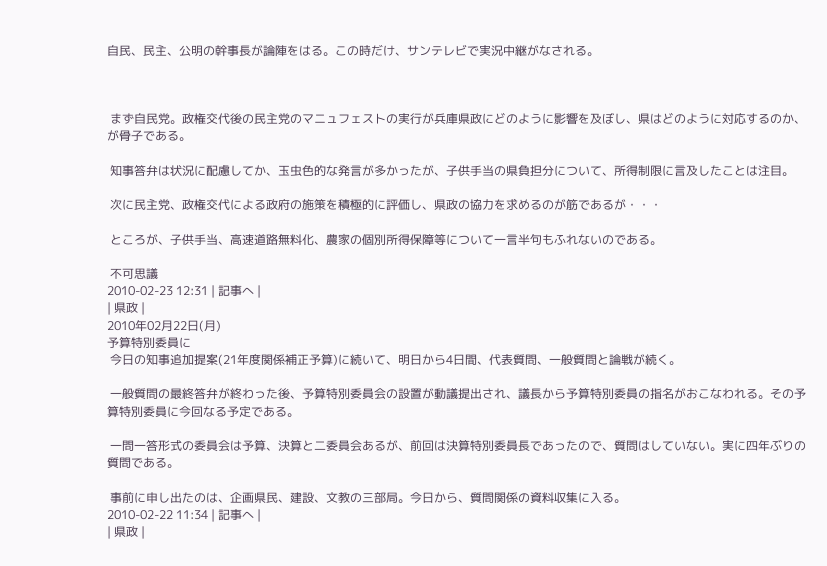自民、民主、公明の幹事長が論陣をはる。この時だけ、サンテレビで実況中継がなされる。



 まず自民党。政権交代後の民主党のマニュフェストの実行が兵庫県政にどのように影響を及ぼし、県はどのように対応するのか、が骨子である。

 知事答弁は状況に配慮してか、玉虫色的な発言が多かったが、子供手当の県負担分について、所得制限に言及したことは注目。

 次に民主党、政権交代による政府の施策を積極的に評価し、県政の協力を求めるのが筋であるが・・・

 ところが、子供手当、高速道路無料化、農家の個別所得保障等について一言半句もふれないのである。

 不可思議
2010-02-23 12:31 | 記事へ |
| 県政 |
2010年02月22日(月)
予算特別委員に
 今日の知事追加提案(21年度関係補正予算)に続いて、明日から4日間、代表質問、一般質問と論戦が続く。

 一般質問の最終答弁が終わった後、予算特別委員会の設置が動議提出され、議長から予算特別委員の指名がおこなわれる。その予算特別委員に今回なる予定である。

 一問一答形式の委員会は予算、決算と二委員会あるが、前回は決算特別委員長であったので、質問はしていない。実に四年ぶりの質問である。

 事前に申し出たのは、企画県民、建設、文教の三部局。今日から、質問関係の資料収集に入る。
2010-02-22 11:34 | 記事へ |
| 県政 |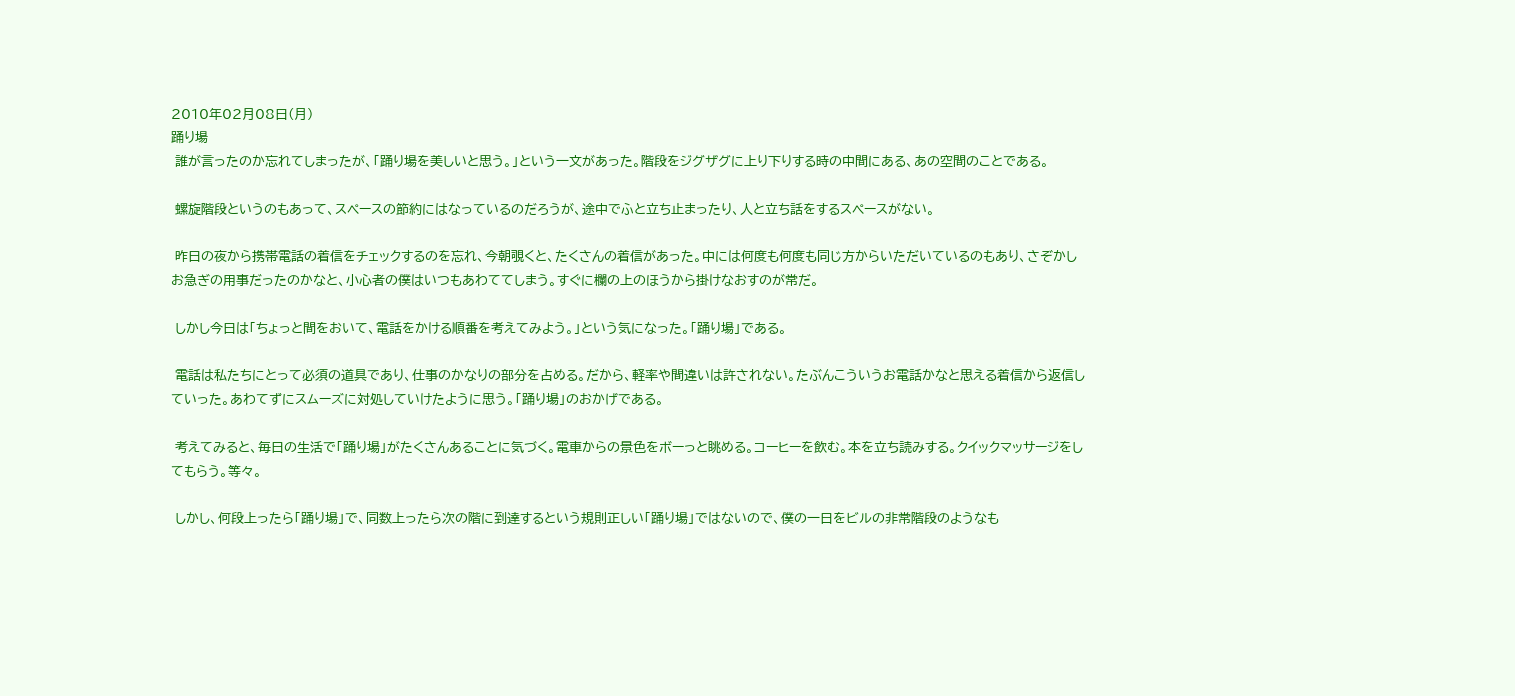2010年02月08日(月)
踊り場
 誰が言ったのか忘れてしまったが、「踊り場を美しいと思う。」という一文があった。階段をジグザグに上り下りする時の中間にある、あの空間のことである。

 螺旋階段というのもあって、スペースの節約にはなっているのだろうが、途中でふと立ち止まったり、人と立ち話をするスペースがない。

 昨日の夜から携帯電話の着信をチェックするのを忘れ、今朝覗くと、たくさんの着信があった。中には何度も何度も同じ方からいただいているのもあり、さぞかしお急ぎの用事だったのかなと、小心者の僕はいつもあわててしまう。すぐに欄の上のほうから掛けなおすのが常だ。

 しかし今日は「ちょっと間をおいて、電話をかける順番を考えてみよう。」という気になった。「踊り場」である。

 電話は私たちにとって必須の道具であり、仕事のかなりの部分を占める。だから、軽率や間違いは許されない。たぶんこういうお電話かなと思える着信から返信していった。あわてずにスムーズに対処していけたように思う。「踊り場」のおかげである。

 考えてみると、毎日の生活で「踊り場」がたくさんあることに気づく。電車からの景色をボーっと眺める。コーヒーを飲む。本を立ち読みする。クイックマッサージをしてもらう。等々。

 しかし、何段上ったら「踊り場」で、同数上ったら次の階に到達するという規則正しい「踊り場」ではないので、僕の一日をビルの非常階段のようなも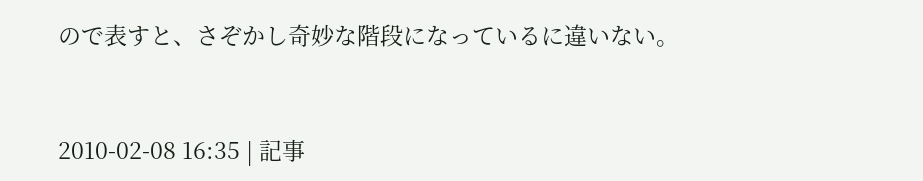ので表すと、さぞかし奇妙な階段になっているに違いない。


2010-02-08 16:35 | 記事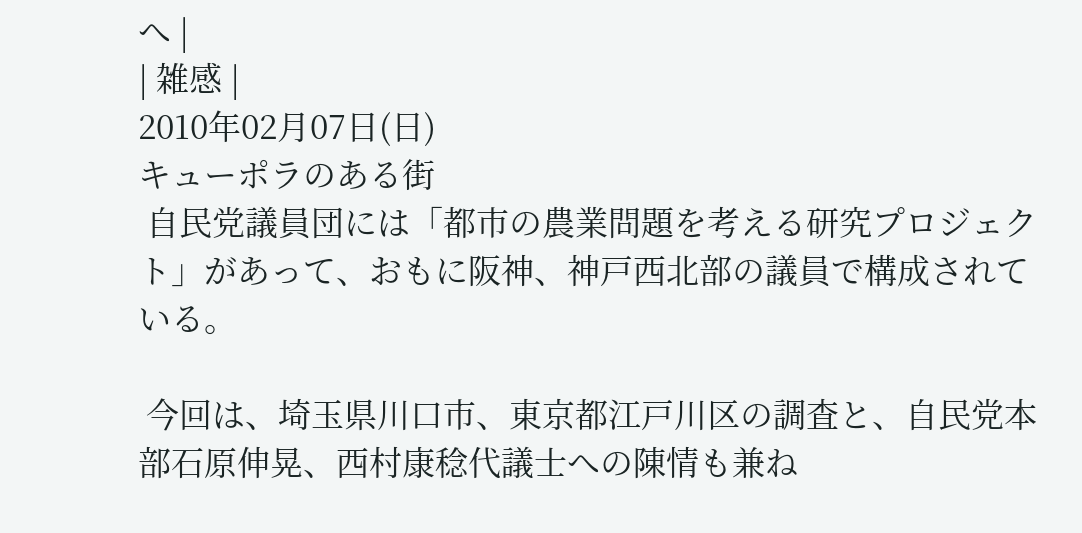へ |
| 雑感 |
2010年02月07日(日)
キューポラのある街
 自民党議員団には「都市の農業問題を考える研究プロジェクト」があって、おもに阪神、神戸西北部の議員で構成されている。

 今回は、埼玉県川口市、東京都江戸川区の調査と、自民党本部石原伸晃、西村康稔代議士への陳情も兼ね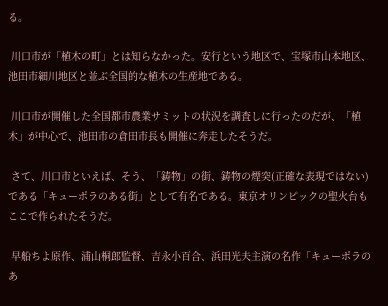る。

 川口市が「植木の町」とは知らなかった。安行という地区で、宝塚市山本地区、池田市細川地区と並ぶ全国的な植木の生産地である。

 川口市が開催した全国都市農業サミットの状況を調査しに行ったのだが、「植木」が中心で、池田市の倉田市長も開催に奔走したそうだ。

 さて、川口市といえば、そう、「鋳物」の街、鋳物の煙突(正確な表現ではない)である「キューポラのある街」として有名である。東京オリンピックの聖火台もここで作られたそうだ。

 早船ちよ原作、浦山桐郎監督、吉永小百合、浜田光夫主演の名作「キューポラのあ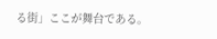る街」ここが舞台である。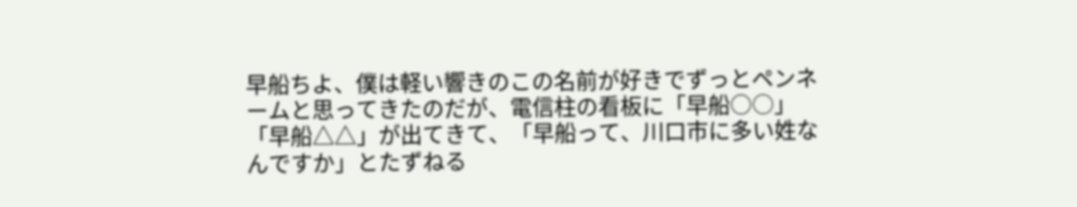早船ちよ、僕は軽い響きのこの名前が好きでずっとペンネームと思ってきたのだが、電信柱の看板に「早船○○」「早船△△」が出てきて、「早船って、川口市に多い姓なんですか」とたずねる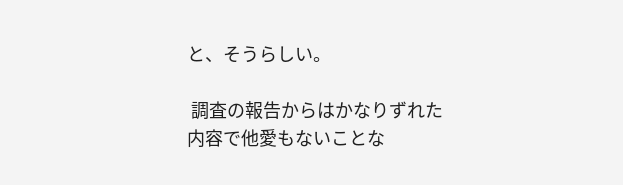と、そうらしい。

 調査の報告からはかなりずれた内容で他愛もないことな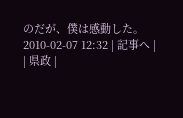のだが、僕は感動した。
2010-02-07 12:32 | 記事へ |
| 県政 |